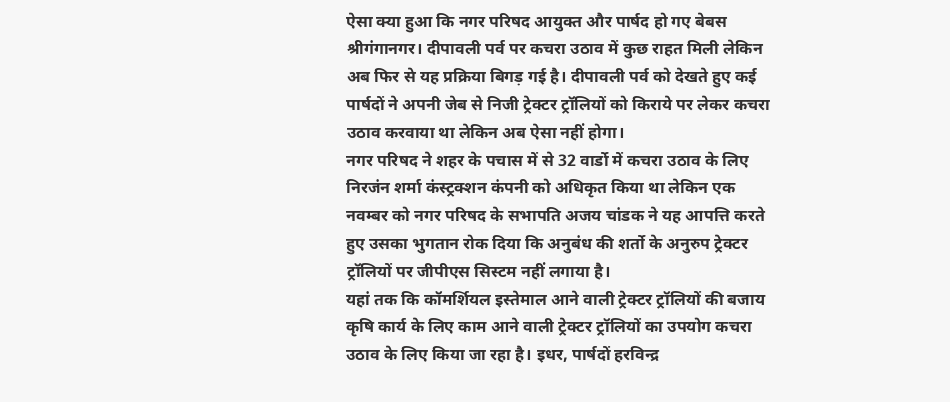ऐसा क्या हुआ कि नगर परिषद आयुक्त और पार्षद हो गए बेबस
श्रीगंगानगर। दीपावली पर्व पर कचरा उठाव में कुछ राहत मिली लेकिन अब फिर से यह प्रक्रिया बिगड़ गई है। दीपावली पर्व को देखते हुए कई पार्षदों ने अपनी जेब से निजी ट्रेक्टर ट्रॉलियों को किराये पर लेकर कचरा उठाव करवाया था लेकिन अब ऐसा नहीं होगा।
नगर परिषद ने शहर के पचास में से 32 वार्डो में कचरा उठाव के लिए निरजंन शर्मा कंस्ट्रक्शन कंपनी को अधिकृत किया था लेकिन एक नवम्बर को नगर परिषद के सभापति अजय चांडक ने यह आपत्ति करते हुए उसका भुगतान रोक दिया कि अनुबंध की शर्तो के अनुरुप ट्रेक्टर ट्रॉलियों पर जीपीएस सिस्टम नहीं लगाया है।
यहां तक कि कॉमर्शियल इस्तेमाल आने वाली ट्रेक्टर ट्रॉलियों की बजाय कृषि कार्य के लिए काम आने वाली ट्रेक्टर ट्रॉलियों का उपयोग कचरा उठाव के लिए किया जा रहा है। इधर, पार्षदों हरविन्द्र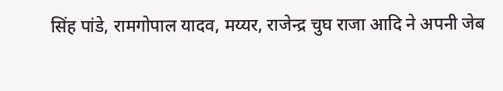सिंह पांडे, रामगोपाल यादव, मय्यर, राजेन्द्र चुघ राजा आदि ने अपनी जेब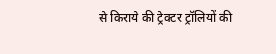से किराये की ट्रेक्टर ट्रॉलियों की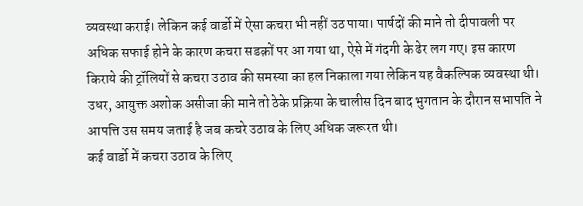व्यवस्था कराई। लेकिन कई वार्डो में ऐसा कचरा भी नहीं उठ पाया। पार्षदों की माने तो दीपावली पर अधिक सफाई होने के कारण कचरा सडक़ों पर आ गया था, ऐसे में गंदगी के ढेर लग गए। इस कारण किराये की ट्रॉलियों से कचरा उठाव की समस्या का हल निकाला गया लेकिन यह वैकल्पिक व्यवस्था थी।
उधर, आयुक्त अशोक असीजा की माने तो ठेके प्रक्रिया के चालीस दिन बाद भुगतान के दौरान सभापति ने आपत्ति उस समय जताई है जब कचरे उठाव के लिए अधिक जरूरत थी।
कई वार्डो में कचरा उठाव के लिए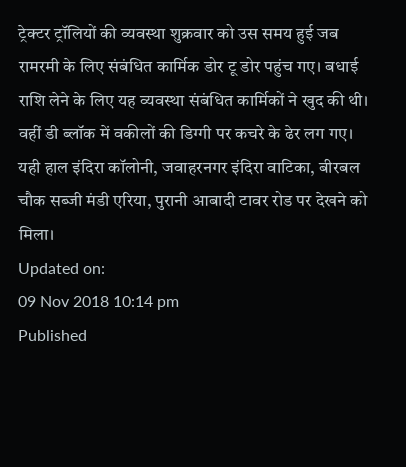ट्रेक्टर ट्रॉलियों की व्यवस्था शुक्रवार को उस समय हुई जब रामरमी के लिए संबंधित कार्मिक डोर टू डोर पहुंच गए। बधाई राशि लेने के लिए यह व्यवस्था संबंधित कार्मिकों ने खुद की थी। वहीं डी ब्लॉक में वकीलों की डिग्गी पर कचरे के ढेर लग गए। यही हाल इंदिरा कॉलोनी, जवाहरनगर इंदिरा वाटिका, बीरबल चौक सब्जी मंडी एरिया, पुरानी आबादी टावर रोड पर देखने को मिला।
Updated on:
09 Nov 2018 10:14 pm
Published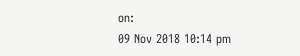on:
09 Nov 2018 10:14 pm